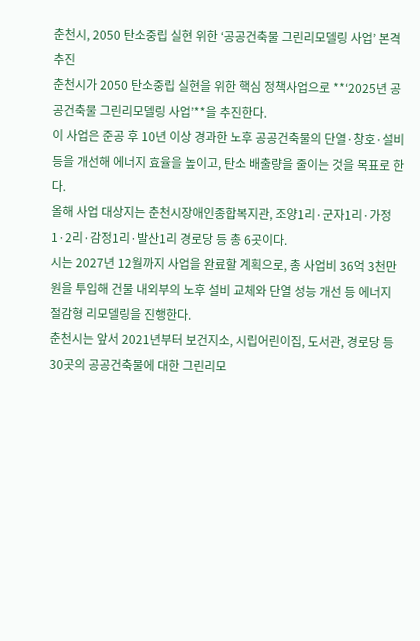춘천시, 2050 탄소중립 실현 위한 ‘공공건축물 그린리모델링 사업’ 본격 추진
춘천시가 2050 탄소중립 실현을 위한 핵심 정책사업으로 **‘2025년 공공건축물 그린리모델링 사업’**을 추진한다.
이 사업은 준공 후 10년 이상 경과한 노후 공공건축물의 단열·창호·설비 등을 개선해 에너지 효율을 높이고, 탄소 배출량을 줄이는 것을 목표로 한다.
올해 사업 대상지는 춘천시장애인종합복지관, 조양1리·군자1리·가정1·2리·감정1리·발산1리 경로당 등 총 6곳이다.
시는 2027년 12월까지 사업을 완료할 계획으로, 총 사업비 36억 3천만 원을 투입해 건물 내외부의 노후 설비 교체와 단열 성능 개선 등 에너지 절감형 리모델링을 진행한다.
춘천시는 앞서 2021년부터 보건지소, 시립어린이집, 도서관, 경로당 등 30곳의 공공건축물에 대한 그린리모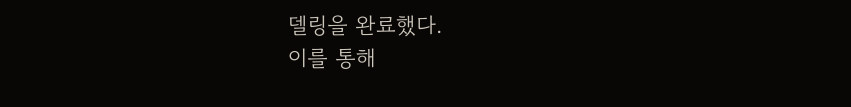델링을 완료했다.
이를 통해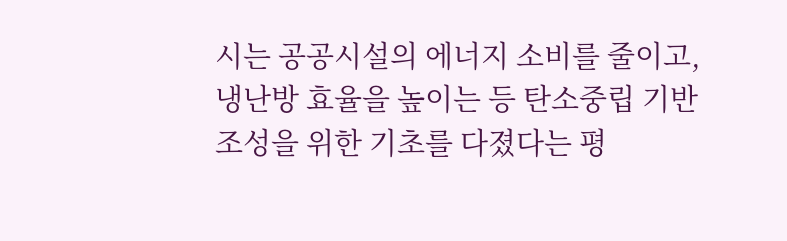시는 공공시설의 에너지 소비를 줄이고, 냉난방 효율을 높이는 등 탄소중립 기반 조성을 위한 기초를 다졌다는 평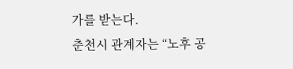가를 받는다.
춘천시 관계자는 “노후 공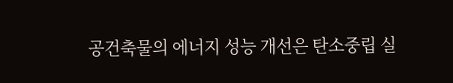공건축물의 에너지 성능 개선은 탄소중립 실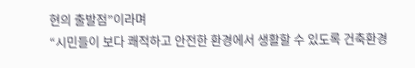현의 출발점”이라며
“시민들이 보다 쾌적하고 안전한 환경에서 생활할 수 있도록 건축환경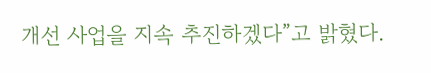개선 사업을 지속 추진하겠다”고 밝혔다.